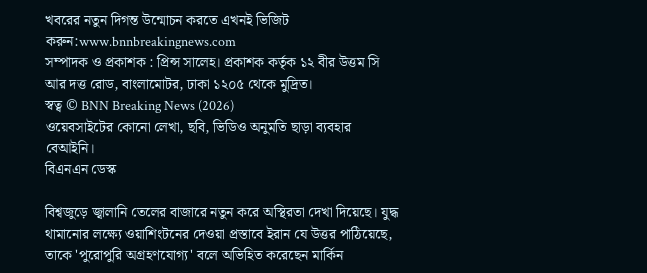খবরের নতুন দিগন্ত উন্মোচন করতে এখনই ভিজিট করুন:www.bnnbreakingnews.com
সম্পাদক ও প্রকাশক : প্রিন্স সালেহ। প্রকাশক কর্তৃক ১২ বীর উত্তম সি আর দত্ত রোড, বাংলামোটর, ঢাকা ১২০৫ থেকে মুদ্রিত।
স্বত্ব © BNN Breaking News (2026)
ওয়েবসাইটের কোনো লেখা, ছবি, ভিডিও অনুমতি ছাড়া ব্যবহার বেআইনি।
বিএনএন ডেস্ক

বিশ্বজুড়ে জ্বালানি তেলের বাজারে নতুন করে অস্থিরতা দেখা দিয়েছে। যুদ্ধ থামানোর লক্ষ্যে ওয়াশিংটনের দেওয়া প্রস্তাবে ইরান যে উত্তর পাঠিয়েছে, তাকে 'পুরোপুরি অগ্রহণযোগ্য' বলে অভিহিত করেছেন মার্কিন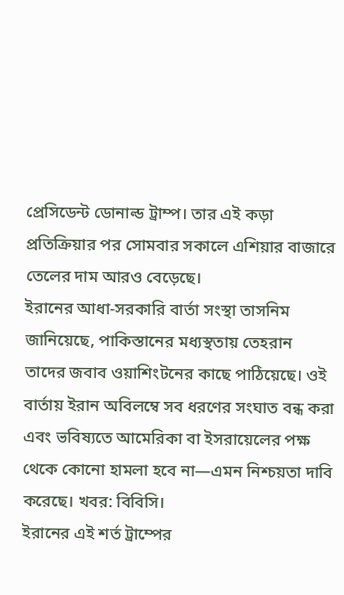প্রেসিডেন্ট ডোনাল্ড ট্রাম্প। তার এই কড়া প্রতিক্রিয়ার পর সোমবার সকালে এশিয়ার বাজারে তেলের দাম আরও বেড়েছে।
ইরানের আধা-সরকারি বার্তা সংস্থা তাসনিম জানিয়েছে, পাকিস্তানের মধ্যস্থতায় তেহরান তাদের জবাব ওয়াশিংটনের কাছে পাঠিয়েছে। ওই বার্তায় ইরান অবিলম্বে সব ধরণের সংঘাত বন্ধ করা এবং ভবিষ্যতে আমেরিকা বা ইসরায়েলের পক্ষ থেকে কোনো হামলা হবে না—এমন নিশ্চয়তা দাবি করেছে। খবর: বিবিসি।
ইরানের এই শর্ত ট্রাম্পের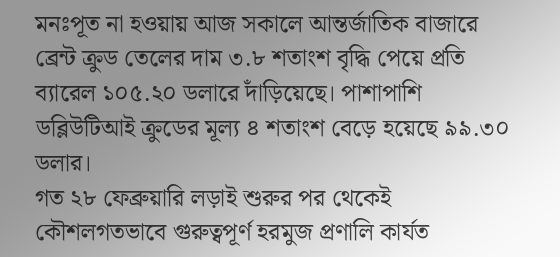মনঃপূত না হওয়ায় আজ সকালে আন্তর্জাতিক বাজারে ব্রেন্ট ক্রুড তেলের দাম ৩.৮ শতাংশ বৃদ্ধি পেয়ে প্রতি ব্যারেল ১০৫.২০ ডলারে দাঁড়িয়েছে। পাশাপাশি ডব্লিউটিআই ক্রুডের মূল্য ৪ শতাংশ বেড়ে হয়েছে ৯৯.৩০ ডলার।
গত ২৮ ফেব্রুয়ারি লড়াই শুরুর পর থেকেই কৌশলগতভাবে গুরুত্বপূর্ণ হরমুজ প্রণালি কার্যত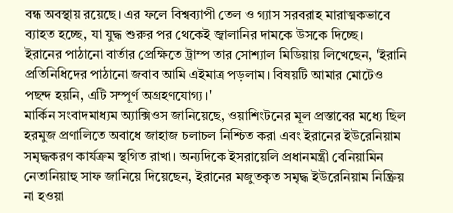বন্ধ অবস্থায় রয়েছে। এর ফলে বিশ্বব্যাপী তেল ও গ্যাস সরবরাহ মারাত্মকভাবে ব্যাহত হচ্ছে, যা যুদ্ধ শুরুর পর থেকেই জ্বালানির দামকে উসকে দিচ্ছে।
ইরানের পাঠানো বার্তার প্রেক্ষিতে ট্রাম্প তার সোশ্যাল মিডিয়ায় লিখেছেন, 'ইরানি প্রতিনিধিদের পাঠানো জবাব আমি এইমাত্র পড়লাম। বিষয়টি আমার মোটেও পছন্দ হয়নি, এটি সম্পূর্ণ অগ্রহণযোগ্য।'
মার্কিন সংবাদমাধ্যম অ্যাক্সিওস জানিয়েছে, ওয়াশিংটনের মূল প্রস্তাবের মধ্যে ছিল হরমুজ প্রণালিতে অবাধে জাহাজ চলাচল নিশ্চিত করা এবং ইরানের ইউরেনিয়াম সমৃদ্ধকরণ কার্যক্রম স্থগিত রাখা। অন্যদিকে ইসরায়েলি প্রধানমন্ত্রী বেনিয়ামিন নেতানিয়াহু সাফ জানিয়ে দিয়েছেন, ইরানের মজুতকৃত সমৃদ্ধ ইউরেনিয়াম নিষ্ক্রিয় না হওয়া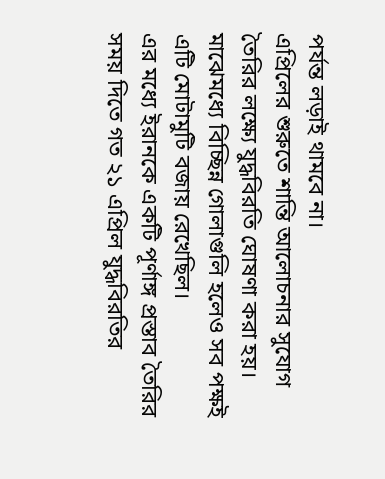পর্যন্ত লড়াই থামবে না।
এপ্রিলের শুরুতে শান্তি আলোচনার সুযোগ তৈরির লক্ষ্যে যুদ্ধবিরতি ঘোষণা করা হয়। মাঝেমধ্যে বিচ্ছিন্ন গোলাগুলি হলেও সব পক্ষই এটি মোটামুটি বজায় রেখেছিল।
এর মধ্যে ইরানকে একটি পূর্ণাঙ্গ প্রস্তাব তৈরির সময় দিতে গত ২১ এপ্রিল যুদ্ধবিরতির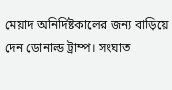মেয়াদ অনির্দিষ্টকালের জন্য বাড়িয়ে দেন ডোনাল্ড ট্রাম্প। সংঘাত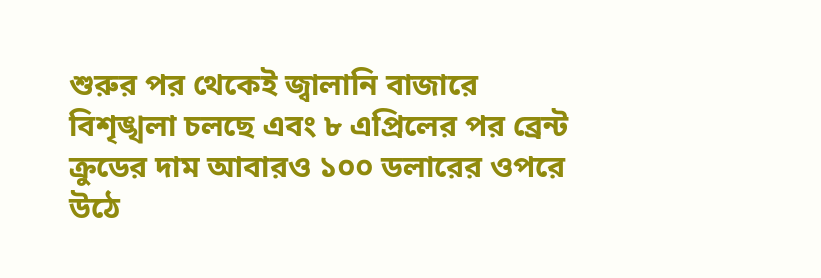শুরুর পর থেকেই জ্বালানি বাজারে বিশৃঙ্খলা চলছে এবং ৮ এপ্রিলের পর ব্রেন্ট ক্রুডের দাম আবারও ১০০ ডলারের ওপরে উঠে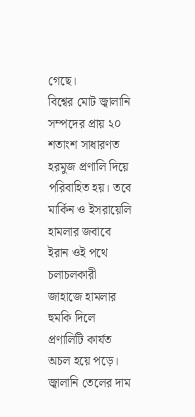গেছে।
বিশ্বের মোট জ্বালানি সম্পদের প্রায় ২০ শতাংশ সাধারণত হরমুজ প্রণালি দিয়ে পরিবাহিত হয়। তবে মার্কিন ও ইসরায়েলি হামলার জবাবে ইরান ওই পথে চলাচলকারী জাহাজে হামলার হুমকি দিলে প্রণালিটি কার্যত অচল হয়ে পড়ে।
জ্বালানি তেলের দাম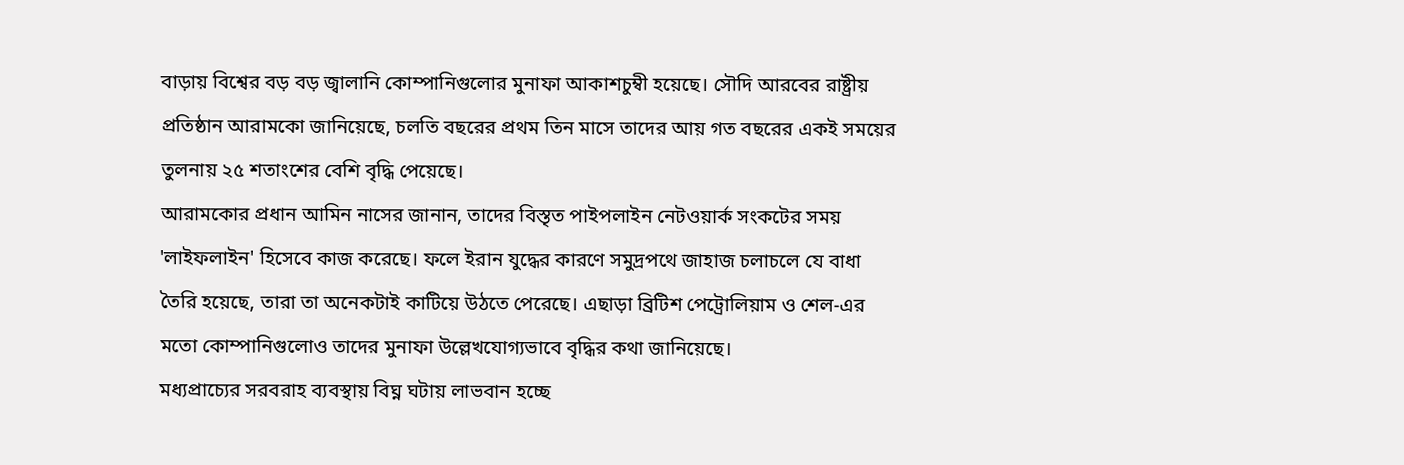বাড়ায় বিশ্বের বড় বড় জ্বালানি কোম্পানিগুলোর মুনাফা আকাশচুম্বী হয়েছে। সৌদি আরবের রাষ্ট্রীয় প্রতিষ্ঠান আরামকো জানিয়েছে, চলতি বছরের প্রথম তিন মাসে তাদের আয় গত বছরের একই সময়ের তুলনায় ২৫ শতাংশের বেশি বৃদ্ধি পেয়েছে।
আরামকোর প্রধান আমিন নাসের জানান, তাদের বিস্তৃত পাইপলাইন নেটওয়ার্ক সংকটের সময় 'লাইফলাইন' হিসেবে কাজ করেছে। ফলে ইরান যুদ্ধের কারণে সমুদ্রপথে জাহাজ চলাচলে যে বাধা তৈরি হয়েছে, তারা তা অনেকটাই কাটিয়ে উঠতে পেরেছে। এছাড়া ব্রিটিশ পেট্রোলিয়াম ও শেল-এর মতো কোম্পানিগুলোও তাদের মুনাফা উল্লেখযোগ্যভাবে বৃদ্ধির কথা জানিয়েছে।
মধ্যপ্রাচ্যের সরবরাহ ব্যবস্থায় বিঘ্ন ঘটায় লাভবান হচ্ছে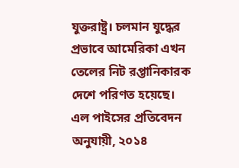যুক্তরাষ্ট্র। চলমান যুদ্ধের প্রভাবে আমেরিকা এখন তেলের নিট রপ্তানিকারক দেশে পরিণত হয়েছে। এল পাইসের প্রতিবেদন অনুযায়ী, ২০১৪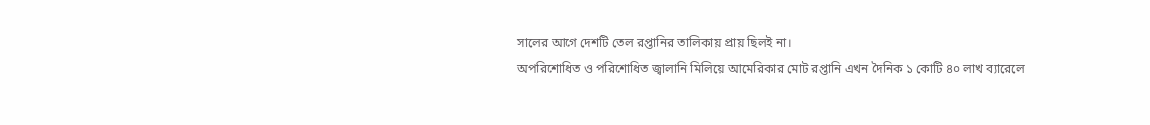সালের আগে দেশটি তেল রপ্তানির তালিকায় প্রায় ছিলই না।
অপরিশোধিত ও পরিশোধিত জ্বালানি মিলিয়ে আমেরিকার মোট রপ্তানি এখন দৈনিক ১ কোটি ৪০ লাখ ব্যারেলে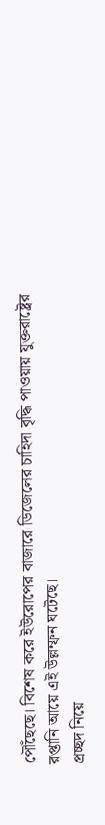পৌঁছেছে। বিশেষ করে ইউরোপের বাজারে ডিজেলের চাহিদা বৃদ্ধি পাওয়ায় যুক্তরাষ্ট্রের রপ্তানি আয়ে এই উল্লম্ফন ঘটেছে।
প্রচ্ছদ নিয়ে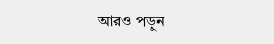আরও পড়ুন